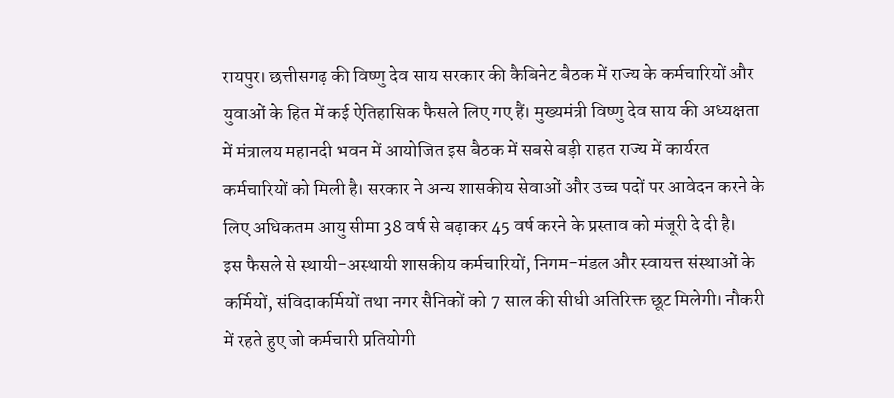रायपुर। छत्तीसगढ़ की विष्णु देव साय सरकार की कैबिनेट बैठक में राज्य के कर्मचारियों और युवाओं के हित में कई ऐतिहासिक फैसले लिए गए हैं। मुख्यमंत्री विष्णु देव साय की अध्यक्षता में मंत्रालय महानदी भवन में आयोजित इस बैठक में सबसे बड़ी राहत राज्य में कार्यरत कर्मचारियों को मिली है। सरकार ने अन्य शासकीय सेवाओं और उच्च पदों पर आवेदन करने के लिए अधिकतम आयु सीमा 38 वर्ष से बढ़ाकर 45 वर्ष करने के प्रस्ताव को मंजूरी दे दी है।
इस फैसले से स्थायी-अस्थायी शासकीय कर्मचारियों, निगम-मंडल और स्वायत्त संस्थाओं के कर्मियों, संविदाकर्मियों तथा नगर सैनिकों को 7 साल की सीधी अतिरिक्त छूट मिलेगी। नौकरी में रहते हुए जो कर्मचारी प्रतियोगी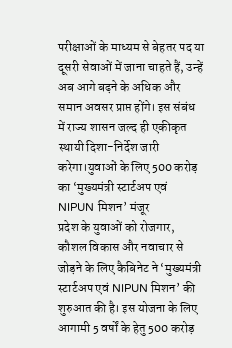परीक्षाओं के माध्यम से बेहतर पद या दूसरी सेवाओं में जाना चाहते हैं, उन्हें अब आगे बढ़ने के अधिक और समान अवसर प्राप्त होंगे। इस संबंध में राज्य शासन जल्द ही एकीकृत स्थायी दिशा-निर्देश जारी करेगा।युवाओं के लिए 500 करोड़ का ‘मुख्यमंत्री स्टार्टअप एवं NIPUN मिशन’ मंजूर
प्रदेश के युवाओं को रोजगार, कौशल विकास और नवाचार से जोड़ने के लिए कैबिनेट ने ‘मुख्यमंत्री स्टार्टअप एवं NIPUN मिशन’ की शुरुआत की है। इस योजना के लिए आगामी 5 वर्षों के हेतु 500 करोड़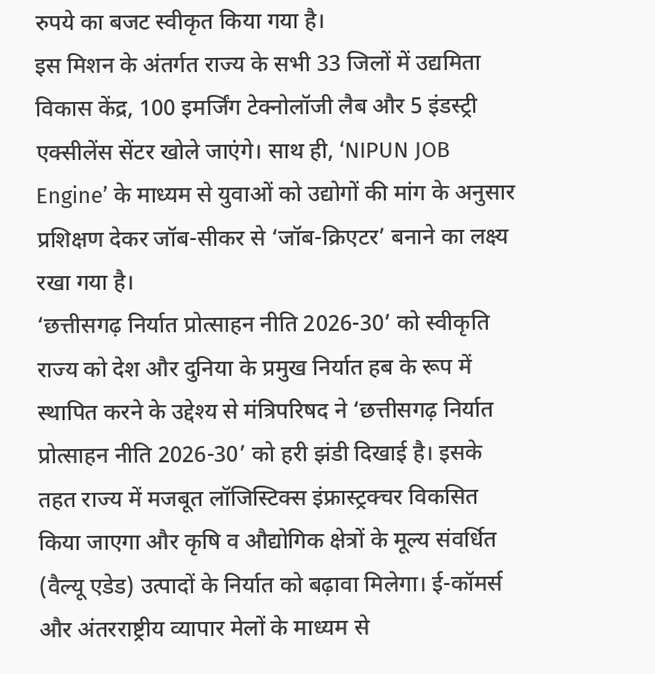रुपये का बजट स्वीकृत किया गया है।
इस मिशन के अंतर्गत राज्य के सभी 33 जिलों में उद्यमिता विकास केंद्र, 100 इमर्जिंग टेक्नोलॉजी लैब और 5 इंडस्ट्री एक्सीलेंस सेंटर खोले जाएंगे। साथ ही, ‘NIPUN JOB Engine’ के माध्यम से युवाओं को उद्योगों की मांग के अनुसार प्रशिक्षण देकर जॉब-सीकर से ‘जॉब-क्रिएटर’ बनाने का लक्ष्य रखा गया है।
‘छत्तीसगढ़ निर्यात प्रोत्साहन नीति 2026-30’ को स्वीकृति
राज्य को देश और दुनिया के प्रमुख निर्यात हब के रूप में स्थापित करने के उद्देश्य से मंत्रिपरिषद ने ‘छत्तीसगढ़ निर्यात प्रोत्साहन नीति 2026-30’ को हरी झंडी दिखाई है। इसके तहत राज्य में मजबूत लॉजिस्टिक्स इंफ्रास्ट्रक्चर विकसित किया जाएगा और कृषि व औद्योगिक क्षेत्रों के मूल्य संवर्धित (वैल्यू एडेड) उत्पादों के निर्यात को बढ़ावा मिलेगा। ई-कॉमर्स और अंतरराष्ट्रीय व्यापार मेलों के माध्यम से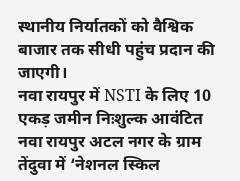स्थानीय निर्यातकों को वैश्विक बाजार तक सीधी पहुंच प्रदान की जाएगी।
नवा रायपुर में NSTI के लिए 10 एकड़ जमीन निःशुल्क आवंटित
नवा रायपुर अटल नगर के ग्राम तेंदुवा में ‘नेशनल स्किल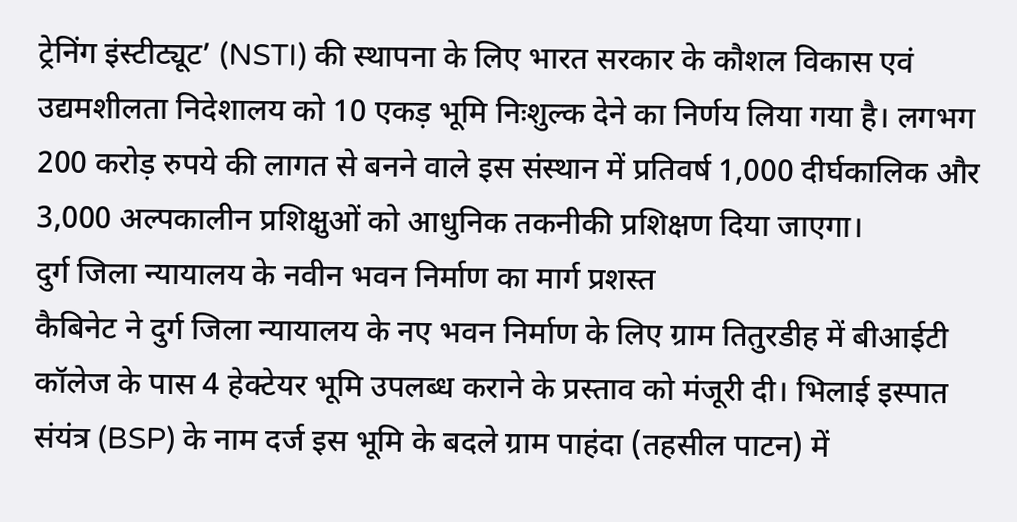ट्रेनिंग इंस्टीट्यूट’ (NSTI) की स्थापना के लिए भारत सरकार के कौशल विकास एवं उद्यमशीलता निदेशालय को 10 एकड़ भूमि निःशुल्क देने का निर्णय लिया गया है। लगभग 200 करोड़ रुपये की लागत से बनने वाले इस संस्थान में प्रतिवर्ष 1,000 दीर्घकालिक और 3,000 अल्पकालीन प्रशिक्षुओं को आधुनिक तकनीकी प्रशिक्षण दिया जाएगा।
दुर्ग जिला न्यायालय के नवीन भवन निर्माण का मार्ग प्रशस्त
कैबिनेट ने दुर्ग जिला न्यायालय के नए भवन निर्माण के लिए ग्राम तितुरडीह में बीआईटी कॉलेज के पास 4 हेक्टेयर भूमि उपलब्ध कराने के प्रस्ताव को मंजूरी दी। भिलाई इस्पात संयंत्र (BSP) के नाम दर्ज इस भूमि के बदले ग्राम पाहंदा (तहसील पाटन) में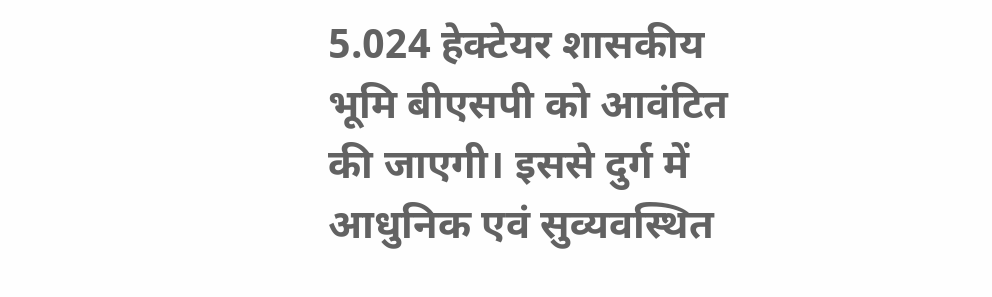5.024 हेक्टेयर शासकीय भूमि बीएसपी को आवंटित की जाएगी। इससे दुर्ग में आधुनिक एवं सुव्यवस्थित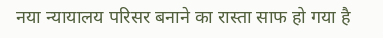नया न्यायालय परिसर बनाने का रास्ता साफ हो गया है